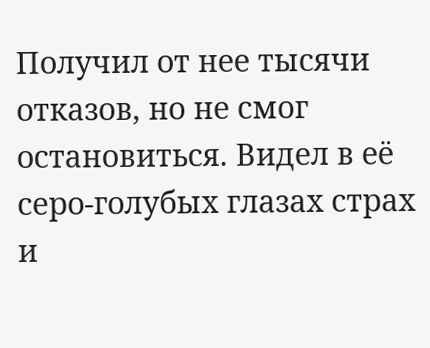Получил от нее тысячи отказов, но не смог остановиться. Видел в её серо-голубых глазах страх и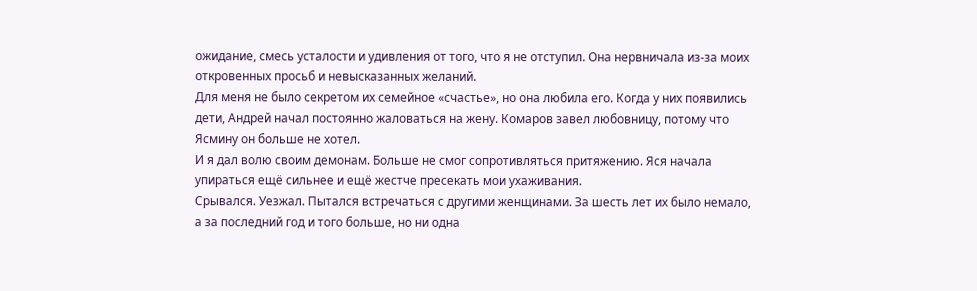ожидание, смесь усталости и удивления от того, что я не отступил. Она нервничала из-за моих откровенных просьб и невысказанных желаний.
Для меня не было секретом их семейное «счастье», но она любила его. Когда у них появились дети, Андрей начал постоянно жаловаться на жену. Комаров завел любовницу, потому что Ясмину он больше не хотел.
И я дал волю своим демонам. Больше не смог сопротивляться притяжению. Яся начала упираться ещё сильнее и ещё жестче пресекать мои ухаживания.
Срывался. Уезжал. Пытался встречаться с другими женщинами. За шесть лет их было немало, а за последний год и того больше, но ни одна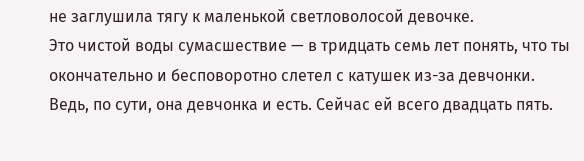не заглушила тягу к маленькой светловолосой девочке.
Это чистой воды сумасшествие — в тридцать семь лет понять, что ты окончательно и бесповоротно слетел с катушек из-за девчонки. Ведь, по сути, она девчонка и есть. Сейчас ей всего двадцать пять.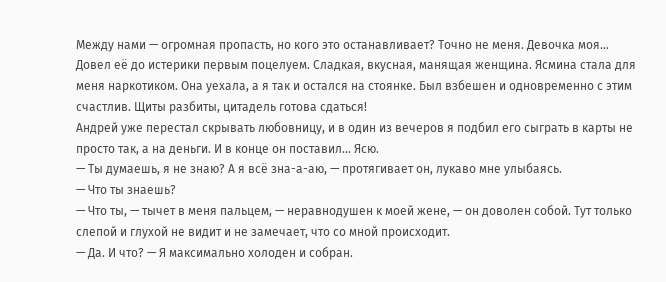Между нами — огромная пропасть, но кого это останавливает? Точно не меня. Девочка моя…
Довел её до истерики первым поцелуем. Сладкая, вкусная, манящая женщина. Ясмина стала для меня наркотиком. Она уехала, а я так и остался на стоянке. Был взбешен и одновременно с этим счастлив. Щиты разбиты, цитадель готова сдаться!
Андрей уже перестал скрывать любовницу, и в один из вечеров я подбил его сыграть в карты не просто так, а на деньги. И в конце он поставил… Ясю.
— Ты думаешь, я не знаю? А я всё зна-а-аю, — протягивает он, лукаво мне улыбаясь.
— Что ты знаешь?
— Что ты, — тычет в меня пальцем, — неравнодушен к моей жене, — он доволен собой. Тут только слепой и глухой не видит и не замечает, что со мной происходит.
— Да. И что? — Я максимально холоден и собран.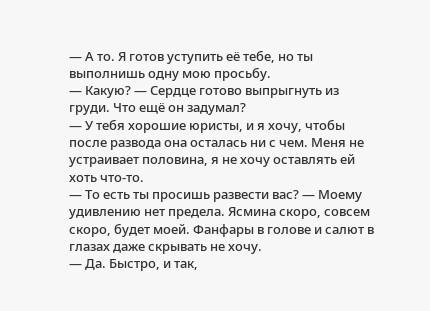— А то. Я готов уступить её тебе, но ты выполнишь одну мою просьбу.
— Какую? — Сердце готово выпрыгнуть из груди. Что ещё он задумал?
— У тебя хорошие юристы, и я хочу, чтобы после развода она осталась ни с чем. Меня не устраивает половина, я не хочу оставлять ей хоть что-то.
— То есть ты просишь развести вас? — Моему удивлению нет предела. Ясмина скоро, совсем скоро, будет моей. Фанфары в голове и салют в глазах даже скрывать не хочу.
— Да. Быстро, и так,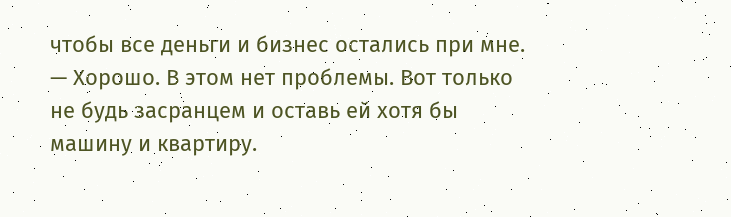чтобы все деньги и бизнес остались при мне.
— Хорошо. В этом нет проблемы. Вот только не будь засранцем и оставь ей хотя бы машину и квартиру.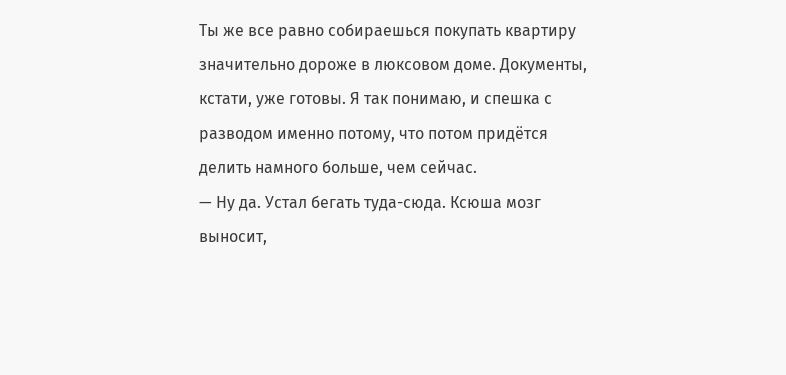Ты же все равно собираешься покупать квартиру значительно дороже в люксовом доме. Документы, кстати, уже готовы. Я так понимаю, и спешка с разводом именно потому, что потом придётся делить намного больше, чем сейчас.
— Ну да. Устал бегать туда-сюда. Ксюша мозг выносит,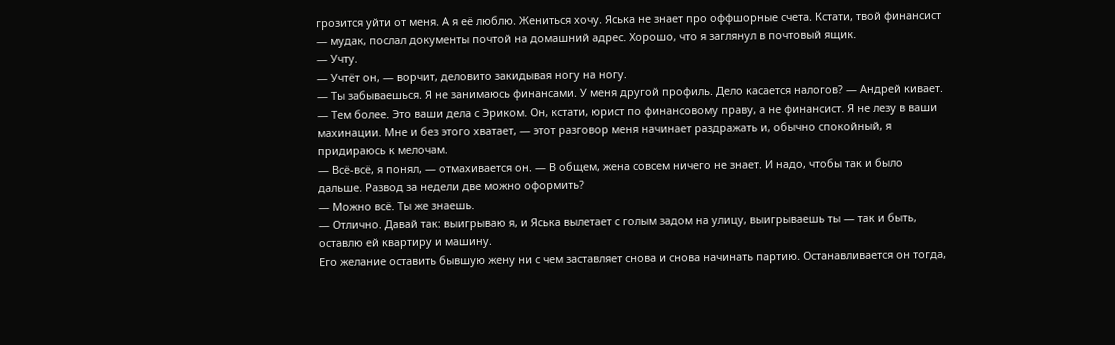грозится уйти от меня. А я её люблю. Жениться хочу. Яська не знает про оффшорные счета. Кстати, твой финансист — мудак, послал документы почтой на домашний адрес. Хорошо, что я заглянул в почтовый ящик.
— Учту.
— Учтёт он, — ворчит, деловито закидывая ногу на ногу.
— Ты забываешься. Я не занимаюсь финансами. У меня другой профиль. Дело касается налогов? — Андрей кивает. — Тем более. Это ваши дела с Эриком. Он, кстати, юрист по финансовому праву, а не финансист. Я не лезу в ваши махинации. Мне и без этого хватает, — этот разговор меня начинает раздражать и, обычно спокойный, я придираюсь к мелочам.
— Всё-всё, я понял, — отмахивается он. — В общем, жена совсем ничего не знает. И надо, чтобы так и было дальше. Развод за недели две можно оформить?
— Можно всё. Ты же знаешь.
— Отлично. Давай так: выигрываю я, и Яська вылетает с голым задом на улицу, выигрываешь ты — так и быть, оставлю ей квартиру и машину.
Его желание оставить бывшую жену ни с чем заставляет снова и снова начинать партию. Останавливается он тогда,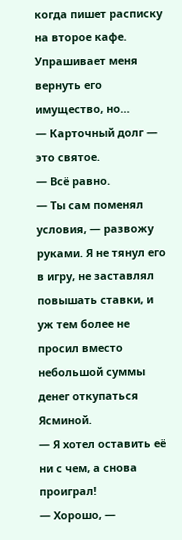когда пишет расписку на второе кафе. Упрашивает меня вернуть его имущество, но…
— Карточный долг — это святое.
— Всё равно.
— Ты сам поменял условия, — развожу руками. Я не тянул его в игру, не заставлял повышать ставки, и уж тем более не просил вместо небольшой суммы денег откупаться Ясминой.
— Я хотел оставить её ни с чем, а снова проиграл!
— Хорошо, —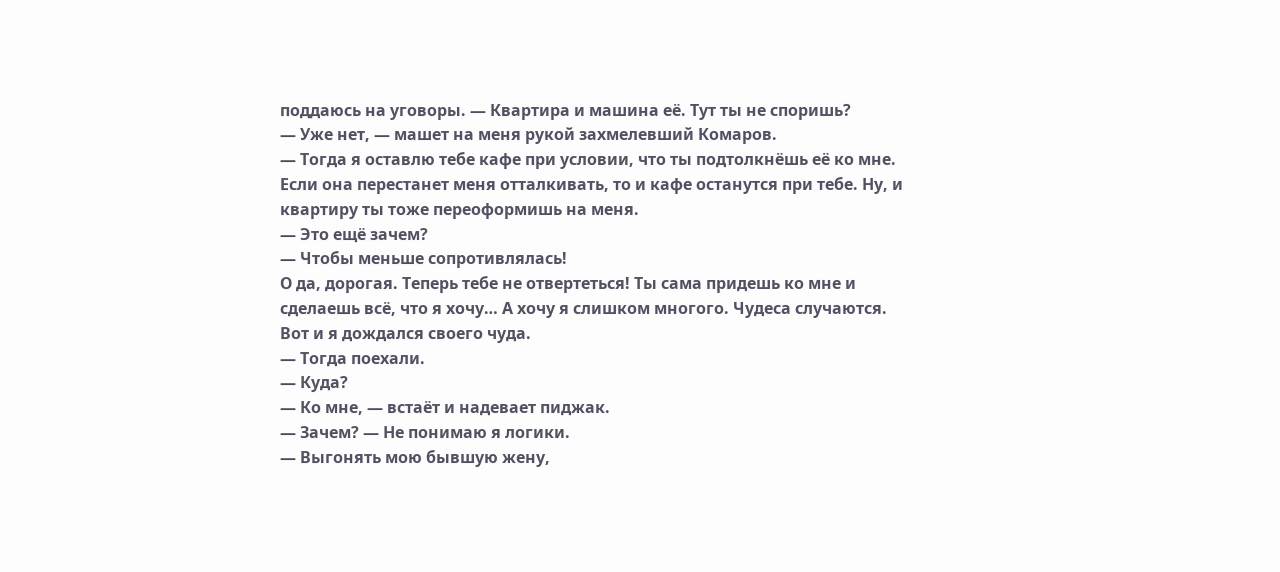поддаюсь на уговоры. — Квартира и машина её. Тут ты не споришь?
— Уже нет, — машет на меня рукой захмелевший Комаров.
— Тогда я оставлю тебе кафе при условии, что ты подтолкнёшь её ко мне. Если она перестанет меня отталкивать, то и кафе останутся при тебе. Ну, и квартиру ты тоже переоформишь на меня.
— Это ещё зачем?
— Чтобы меньше сопротивлялась!
О да, дорогая. Теперь тебе не отвертеться! Ты сама придешь ко мне и сделаешь всё, что я хочу… А хочу я слишком многого. Чудеса случаются. Вот и я дождался своего чуда.
— Тогда поехали.
— Куда?
— Ко мне, — встаёт и надевает пиджак.
— Зачем? — Не понимаю я логики.
— Выгонять мою бывшую жену,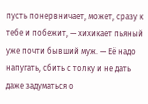пусть понервничает, может, сразу к тебе и побежит, — хихикает пьяный уже почти бывший муж. — Её надо напугать, сбить с толку и не дать даже задуматься о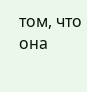том, что она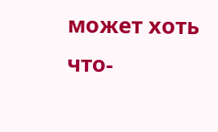может хоть что-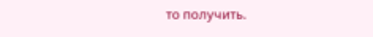то получить.